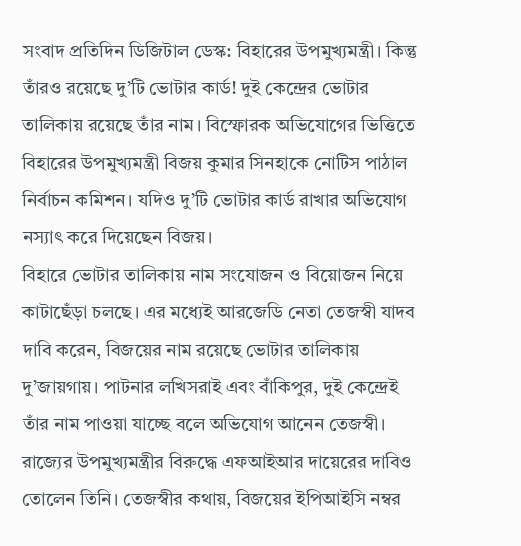সংবাদ প্রতিদিন ডিজিটাল ডেস্ক: বিহারের উপমুখ্যমন্ত্রী। কিন্তু তাঁরও রয়েছে দু’টি ভোটার কার্ড! দুই কেন্দ্রের ভোটার তালিকায় রয়েছে তাঁর নাম। বিস্ফোরক অভিযোগের ভিত্তিতে বিহারের উপমুখ্যমন্ত্রী বিজয় কুমার সিনহাকে নোটিস পাঠাল নির্বাচন কমিশন। যদিও দু’টি ভোটার কার্ড রাখার অভিযোগ নস্যাৎ করে দিয়েছেন বিজয়।
বিহারে ভোটার তালিকায় নাম সংযোজন ও বিয়োজন নিয়ে কাটাছেঁড়া চলছে। এর মধ্যেই আরজেডি নেতা তেজস্বী যাদব দাবি করেন, বিজয়ের নাম রয়েছে ভোটার তালিকায় দু’জায়গায়। পাটনার লখিসরাই এবং বাঁকিপুর, দুই কেন্দ্রেই তাঁর নাম পাওয়া যাচ্ছে বলে অভিযোগ আনেন তেজস্বী। রাজ্যের উপমুখ্যমন্ত্রীর বিরুদ্ধে এফআইআর দায়েরের দাবিও তোলেন তিনি। তেজস্বীর কথায়, বিজয়ের ইপিআইসি নম্বর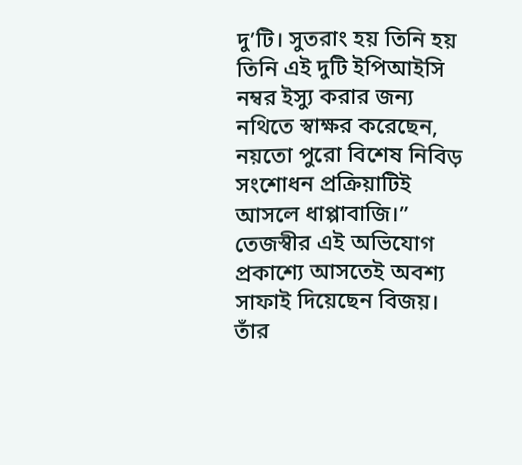দু’টি। সুতরাং হয় তিনি হয় তিনি এই দুটি ইপিআইসি নম্বর ইস্যু করার জন্য নথিতে স্বাক্ষর করেছেন, নয়তো পুরো বিশেষ নিবিড় সংশোধন প্রক্রিয়াটিই আসলে ধাপ্পাবাজি।”
তেজস্বীর এই অভিযোগ প্রকাশ্যে আসতেই অবশ্য সাফাই দিয়েছেন বিজয়। তাঁর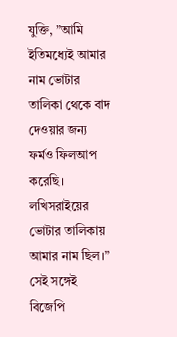যুক্তি, ”আমি ইতিমধ্যেই আমার নাম ভোটার তালিকা থেকে বাদ দেওয়ার জন্য ফর্মও ফিলআপ করেছি। লখিসরাইয়ের ভোটার তালিকায় আমার নাম ছিল।” সেই সঙ্গেই বিজেপি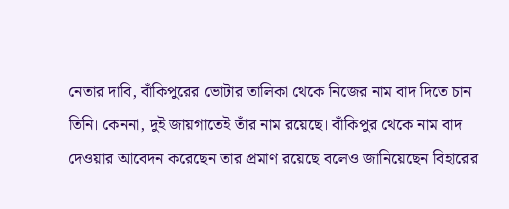নেতার দাবি, বাঁকিপুরের ভোটার তালিকা থেকে নিজের নাম বাদ দিতে চান তিনি। কেননা, দুই জায়গাতেই তাঁর নাম রয়েছে। বাঁকিপুর থেকে নাম বাদ দেওয়ার আবেদন করেছেন তার প্রমাণ রয়েছে বলেও জানিয়েছেন বিহারের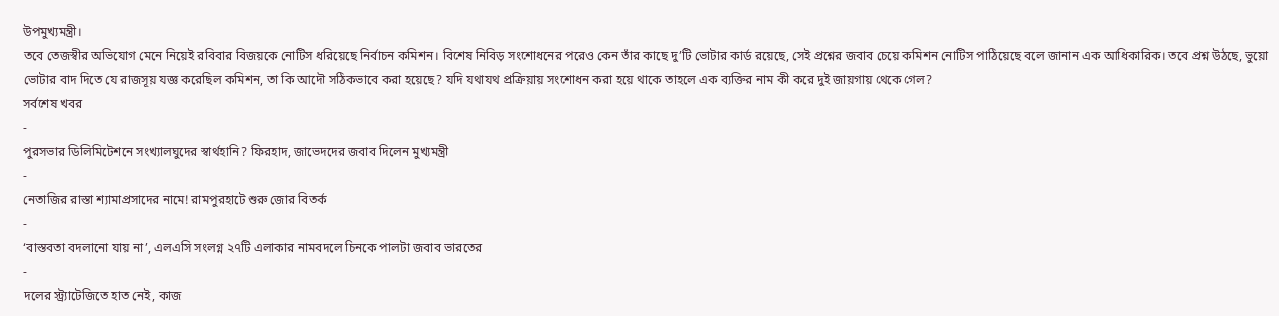উপমুখ্যমন্ত্রী।
তবে তেজস্বীর অভিযোগ মেনে নিয়েই রবিবার বিজয়কে নোটিস ধরিয়েছে নির্বাচন কমিশন। বিশেষ নিবিড় সংশোধনের পরেও কেন তাঁর কাছে দু’টি ভোটার কার্ড রয়েছে, সেই প্রশ্নের জবাব চেয়ে কমিশন নোটিস পাঠিয়েছে বলে জানান এক আধিকারিক। তবে প্রশ্ন উঠছে, ভুয়ো ভোটার বাদ দিতে যে রাজসূয় যজ্ঞ করেছিল কমিশন, তা কি আদৌ সঠিকভাবে করা হয়েছে? যদি যথাযথ প্রক্রিয়ায় সংশোধন করা হয়ে থাকে তাহলে এক ব্যক্তির নাম কী করে দুই জায়গায় থেকে গেল?
সর্বশেষ খবর
-
পুরসভার ডিলিমিটেশনে সংখ্যালঘুদের স্বার্থহানি? ফিরহাদ, জাভেদদের জবাব দিলেন মুখ্যমন্ত্রী
-
নেতাজির রাস্তা শ্যামাপ্রসাদের নামে! রামপুরহাটে শুরু জোর বিতর্ক
-
‘বাস্তবতা বদলানো যায় না’, এলএসি সংলগ্ন ২৭টি এলাকার নামবদলে চিনকে পালটা জবাব ভারতের
-
দলের স্ট্র্যাটেজিতে হাত নেই, কাজ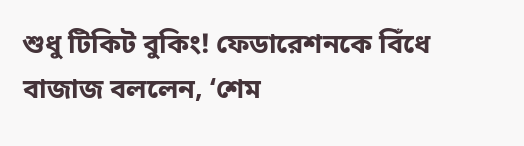শুধু টিকিট বুকিং! ফেডারেশনকে বিঁধে বাজাজ বললেন, ‘শেম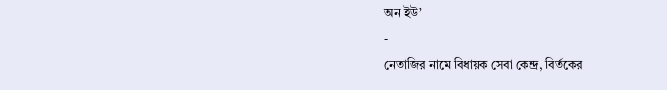অন ইউ’
-
নেতাজির নামে বিধায়ক সেবা কেন্দ্র, বির্তকের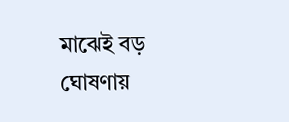মাঝেই বড় ঘোষণায়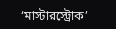‘মাস্টারস্ট্রোক’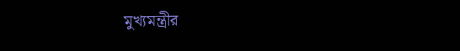মুখ্যমন্ত্রীর